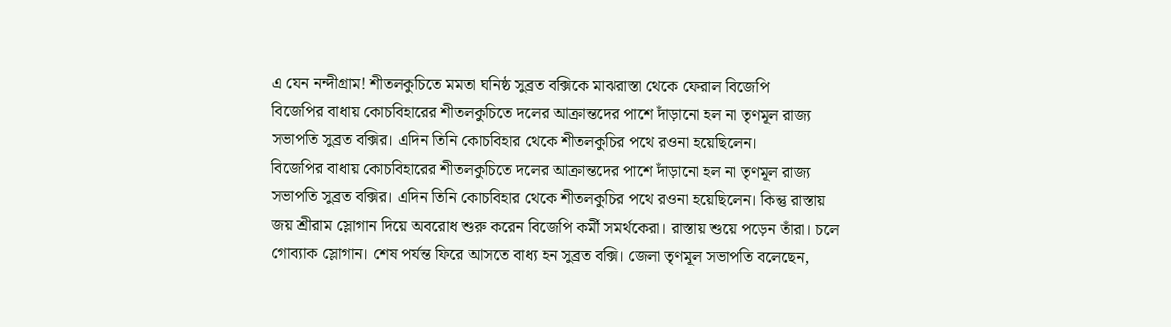এ যেন নন্দীগ্রাম! শীতলকুচিতে মমতা ঘনিষ্ঠ সুব্রত বক্সিকে মাঝরাস্তা থেকে ফেরাল বিজেপি
বিজেপির বাধায় কোচবিহারের শীতলকুচিতে দলের আক্রান্তদের পাশে দাঁড়ানো হল না তৃণমূল রাজ্য সভাপতি সুব্রত বক্সির। এদিন তিনি কোচবিহার থেকে শীতলকুচির পথে রওনা হয়েছিলেন।
বিজেপির বাধায় কোচবিহারের শীতলকুচিতে দলের আক্রান্তদের পাশে দাঁড়ানো হল না তৃণমূল রাজ্য সভাপতি সুব্রত বক্সির। এদিন তিনি কোচবিহার থেকে শীতলকুচির পথে রওনা হয়েছিলেন। কিন্তু রাস্তায় জয় শ্রীরাম স্লোগান দিয়ে অবরোধ শুরু করেন বিজেপি কর্মী সমর্থকেরা। রাস্তায় শুয়ে পড়েন তাঁরা। চলে গোব্যাক স্লোগান। শেষ পর্যন্ত ফিরে আসতে বাধ্য হন সুব্রত বক্সি। জেলা তৃণমূল সভাপতি বলেছেন,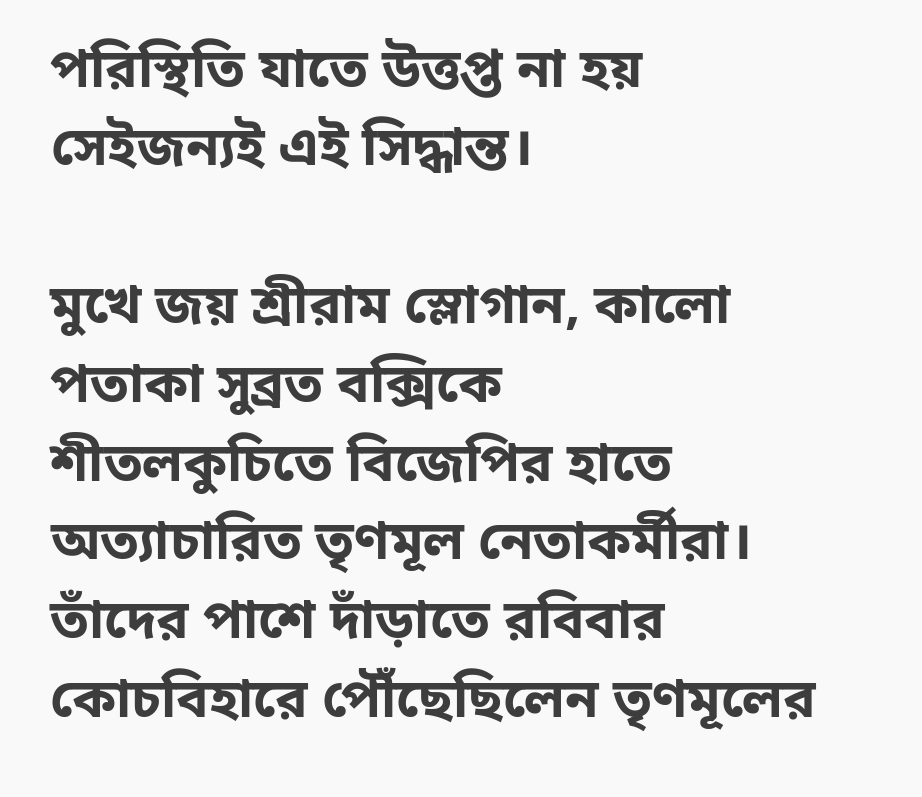পরিস্থিতি যাতে উত্তপ্ত না হয় সেইজন্যই এই সিদ্ধান্ত।

মুখে জয় শ্রীরাম স্লোগান, কালো পতাকা সুব্রত বক্সিকে
শীতলকুচিতে বিজেপির হাতে অত্যাচারিত তৃণমূল নেতাকর্মীরা। তাঁদের পাশে দাঁড়াতে রবিবার কোচবিহারে পৌঁছেছিলেন তৃণমূলের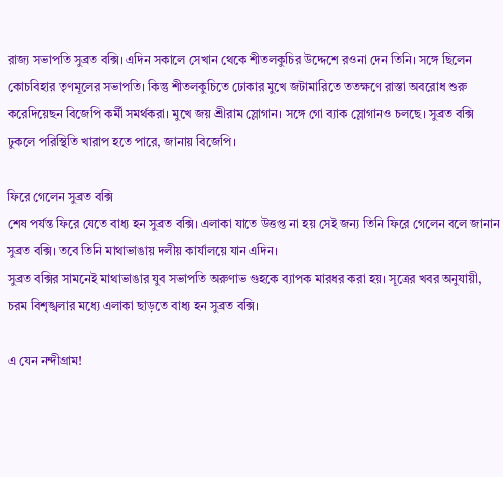রাজ্য সভাপতি সুব্রত বক্সি। এদিন সকালে সেখান থেকে শীতলকুচির উদ্দেশে রওনা দেন তিনি। সঙ্গে ছিলেন কোচবিহার তৃণমূলের সভাপতি। কিন্তু শীতলকুচিতে ঢোকার মুখে জটামারিতে ততক্ষণে রাস্তা অবরোধ শুরু করেদিয়েছন বিজেপি কর্মী সমর্থকরা। মুখে জয় শ্রীরাম স্লোগান। সঙ্গে গো ব্যাক স্লোগানও চলছে। সুব্রত বক্সি ঢুকলে পরিস্থিতি খারাপ হতে পারে, জানায় বিজেপি।

ফিরে গেলেন সুব্রত বক্সি
শেষ পর্যন্ত ফিরে যেতে বাধ্য হন সুব্রত বক্সি। এলাকা যাতে উত্তপ্ত না হয় সেই জন্য তিনি ফিরে গেলেন বলে জানান সুব্রত বক্সি। তবে তিনি মাথাভাঙায় দলীয় কার্যালয়ে যান এদিন।
সুব্রত বক্সির সামনেই মাথাভাঙার যুব সভাপতি অরুণাভ গুহকে ব্যাপক মারধর করা হয়। সূত্রের খবর অনুযায়ী, চরম বিশৃঙ্খলার মধ্যে এলাকা ছাড়তে বাধ্য হন সুব্রত বক্সি।

এ যেন নন্দীগ্রাম!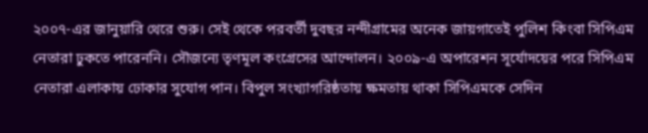২০০৭-এর জানুয়ারি থেরে শুরু। সেই থেকে পরবর্তী দুবছর নন্দীগ্রামের অনেক জায়গাতেই পুলিশ কিংবা সিপিএম নেতারা ঢুকতে পারেননি। সৌজন্যে তৃণমূল কংগ্রেসের আন্দোলন। ২০০৯-এ অপারেশন সূর্যোদয়ের পরে সিপিএম নেতারা এলাকায় ঢোকার সুযোগ পান। বিপুল সংখ্যাগরিষ্ঠতায় ক্ষমতায় থাকা সিপিএমকে সেদিন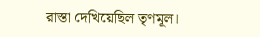রাস্তা দেখিয়েছিল তৃণমূল।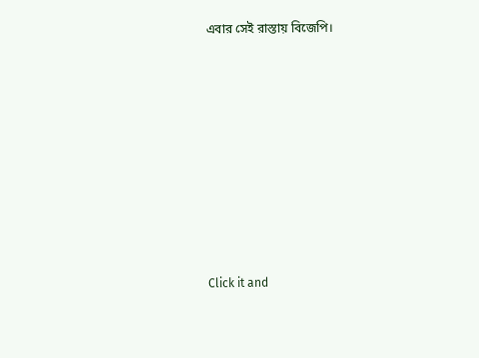এবার সেই রাস্তায় বিজেপি।












Click it and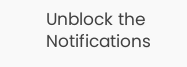Unblock the Notifications